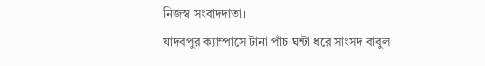নিজস্ব সংবাদদাতা।
যাদবপুর ক্যাম্পাসে টানা পাঁচ ঘন্টা ধরে সাংসদ বাবুল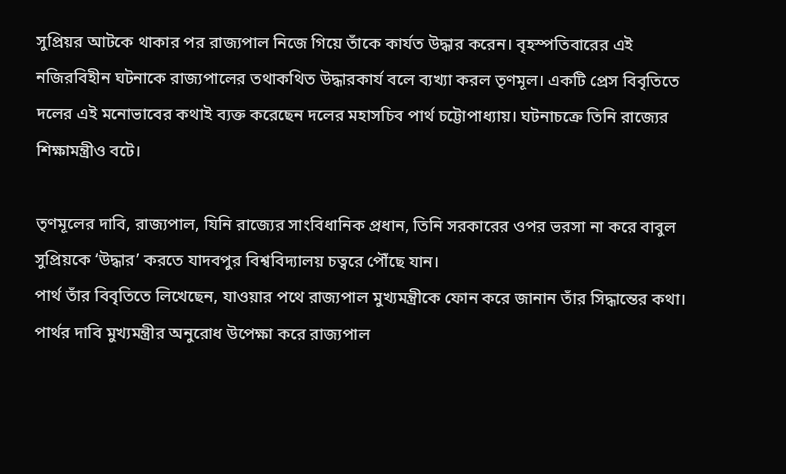সুপ্রিয়র আটকে থাকার পর রাজ্যপাল নিজে গিয়ে তাঁকে কার্যত উদ্ধার করেন। বৃহস্পতিবারের এই নজিরবিহীন ঘটনাকে রাজ্যপালের তথাকথিত উদ্ধারকার্য বলে ব্যখ্যা করল তৃণমূল। একটি প্রেস বিবৃতিতে দলের এই মনোভাবের কথাই ব্যক্ত করেছেন দলের মহাসচিব পার্থ চট্টোপাধ্যায়। ঘটনাচক্রে তিনি রাজ্যের শিক্ষামন্ত্রীও বটে।

তৃণমূলের দাবি, রাজ্যপাল, যিনি রাজ্যের সাংবিধানিক প্রধান, তিনি সরকারের ওপর ভরসা না করে বাবুল সুপ্রিয়কে ‘উদ্ধার’ করতে যাদবপুর বিশ্ববিদ্যালয় চত্বরে পৌঁছে যান।
পার্থ তাঁর বিবৃতিতে লিখেছেন, যাওয়ার পথে রাজ্যপাল মুখ্যমন্ত্রীকে ফোন করে জানান তাঁর সিদ্ধান্তের কথা। পার্থর দাবি মুখ্যমন্ত্রীর অনুরোধ উপেক্ষা করে রাজ্যপাল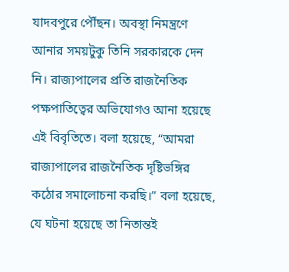যাদবপুরে পৌঁছন। অবস্থা নিমন্ত্রণে আনার সময়টুকু তিনি সরকারকে দেন নি। রাজ্যপালের প্রতি রাজনৈতিক পক্ষপাতিত্বের অভিযোগও আনা হয়েছে এই বিবৃতিতে। বলা হয়েছে, “আমরা রাজ্যপালের রাজনৈতিক দৃষ্টিভঙ্গির কঠোর সমালোচনা করছি।” বলা হয়েছে, যে ঘটনা হয়েছে তা নিতান্তই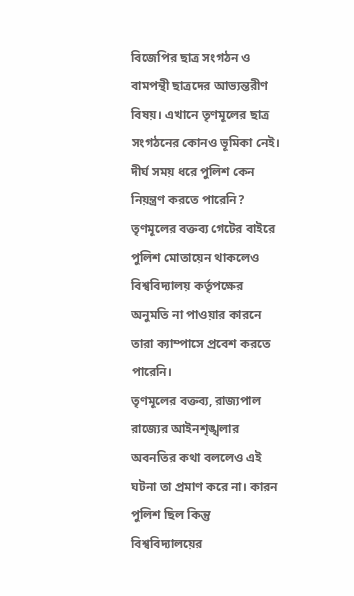বিজেপির ছাত্র সংগঠন ও বামপন্থী ছাত্রদের আভ্যন্তরীণ বিষয়। এখানে তৃণমূলের ছাত্র সংগঠনের কোনও ভূমিকা নেই।
দীর্ঘ সময় ধরে পুলিশ কেন নিয়ন্ত্রণ করতে পারেনি? তৃণমূলের বক্তব্য গেটের বাইরে পুলিশ মোতায়েন থাকলেও বিশ্ববিদ্যালয় কর্তৃপক্ষের অনুমতি না পাওয়ার কারনে তারা ক্যাম্পাসে প্রবেশ করতে পারেনি।
তৃণমূলের বক্তব্য, রাজ্যপাল রাজ্যের আইনশৃঙ্খলার অবনতির কথা বললেও এই ঘটনা তা প্রমাণ করে না। কারন পুলিশ ছিল কিন্তু বিশ্ববিদ্যালয়ের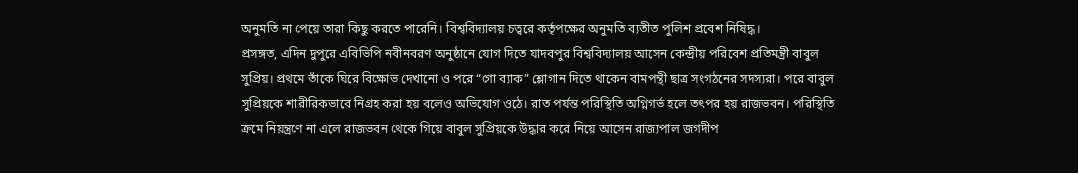অনুমতি না পেয়ে তারা কিছু করতে পারেনি। বিশ্ববিদ্যালয় চত্বরে কর্তৃপক্ষের অনুমতি ব্যতীত পুলিশ প্রবেশ নিষিদ্ধ।
প্রসঙ্গত, এদিন দুপুরে এবিভিপি নবীনবরণ অনুষ্ঠানে যোগ দিতে যাদবপুর বিশ্ববিদ্যালয় আসেন কেন্দ্রীয় পরিবেশ প্রতিমন্ত্রী বাবুল সুপ্রিয়। প্রথমে তাঁকে ঘিরে বিক্ষোভ দেখানো ও পরে “গো ব্যাক” শ্লোগান দিতে থাকেন বামপন্থী ছাত্র সংগঠনের সদস্যরা। পরে বাবুল সুপ্রিয়কে শারীরিকভাবে নিগ্রহ করা হয় বলেও অভিযোগ ওঠে। রাত পর্যন্ত পরিস্থিতি অগ্নিগর্ভ হলে তৎপর হয় রাজভবন। পরিস্থিতি ক্রমে নিয়ন্ত্রণে না এলে রাজভবন থেকে গিয়ে বাবুল সুপ্রিয়কে উদ্ধার করে নিয়ে আসেন রাজ্যপাল জগদীপ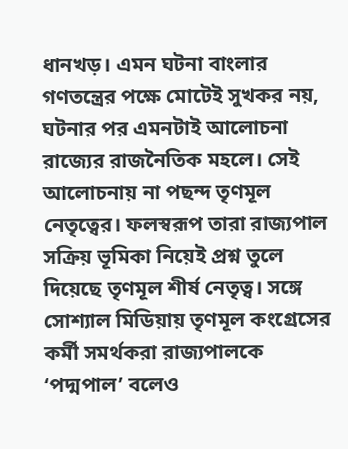ধানখড়। এমন ঘটনা বাংলার গণতন্ত্রের পক্ষে মোটেই সুখকর নয়, ঘটনার পর এমনটাই আলোচনা রাজ্যের রাজনৈতিক মহলে। সেই আলোচনায় না পছন্দ তৃণমূল নেতৃত্বের। ফলস্বরূপ তারা রাজ্যপাল সক্রিয় ভূমিকা নিয়েই প্রশ্ন তুলে দিয়েছে তৃণমূল শীর্ষ নেতৃত্ব। সঙ্গে সোশ্যাল মিডিয়ায় তৃণমূল কংগ্রেসের কর্মী সমর্থকরা রাজ্যপালকে ‘পদ্মপাল’ বলেও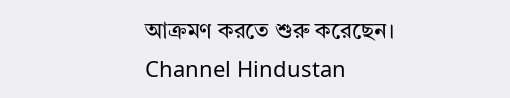আক্রমণ করতে শুরু করেছেন।
Channel Hindustan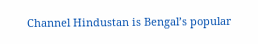Channel Hindustan is Bengal’s popular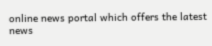online news portal which offers the latest news